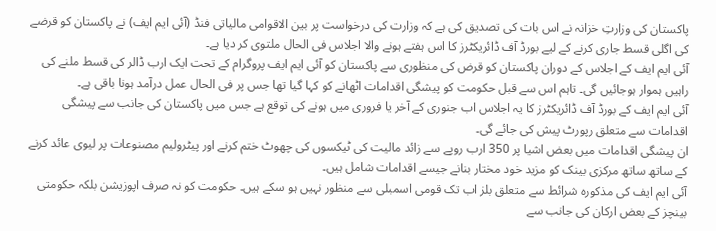پاکستان کی وزارتِ خزانہ نے اس بات کی تصدیق کی ہے کہ وزارت کی درخواست پر بین الاقوامی مالیاتی فنڈ (آئی ایم ایف) نے پاکستان کو قرضے کی اگلی قسط جاری کرنے کے لیے بورڈ آف ڈائریکٹرز کا اس ہفتے ہونے والا اجلاس فی الحال ملتوی کر دیا ہے۔
آئی ایم ایف کے اجلاس کے دوران پاکستان کو قرض کی منظوری سے پاکستان کو آئی ایم ایف پروگرام کے تحت ایک ارب ڈالر کی قسط ملنے کی راہیں ہموار ہوجائیں گی۔ تاہم اس سے قبل حکومت کو پیشگی اقدامات اٹھانے کو کہا گیا تھا جس پر فی الحال عمل درآمد ہونا باقی ہے۔
آئی ایم ایف کے بورڈ آف ڈائریکٹرز کا یہ اجلاس اب جنوری کے آخر یا فروری میں ہونے کی توقع ہے جس میں پاکستان کی جانب سے پیشگی اقدامات سے متعلق رپورٹ پیش کی جائے گی۔
ان پیشگی اقدامات میں بعض اشیا پر 350 ارب روپے سے زائد مالیت کی ٹیکسوں کی چھوٹ ختم کرنے اور پیٹرولیم مصنوعات پر لیوی عائد کرنے کے ساتھ ساتھ مرکزی بینک کو مزید خود مختار بنانے جیسے اقدامات شامل ہیں۔
آئی ایم ایف کی مذکورہ شرائط سے متعلق بلز اب تک قومی اسمبلی سے منظور نہیں ہو سکے ہیں۔ حکومت کو نہ صرف اپوزیشن بلکہ حکومتی بینچز کے بعض ارکان کی جانب سے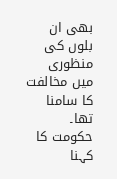بھی ان بلوں کی منظوری میں مخالفت کا سامنا تھا۔
حکومت کا کہنا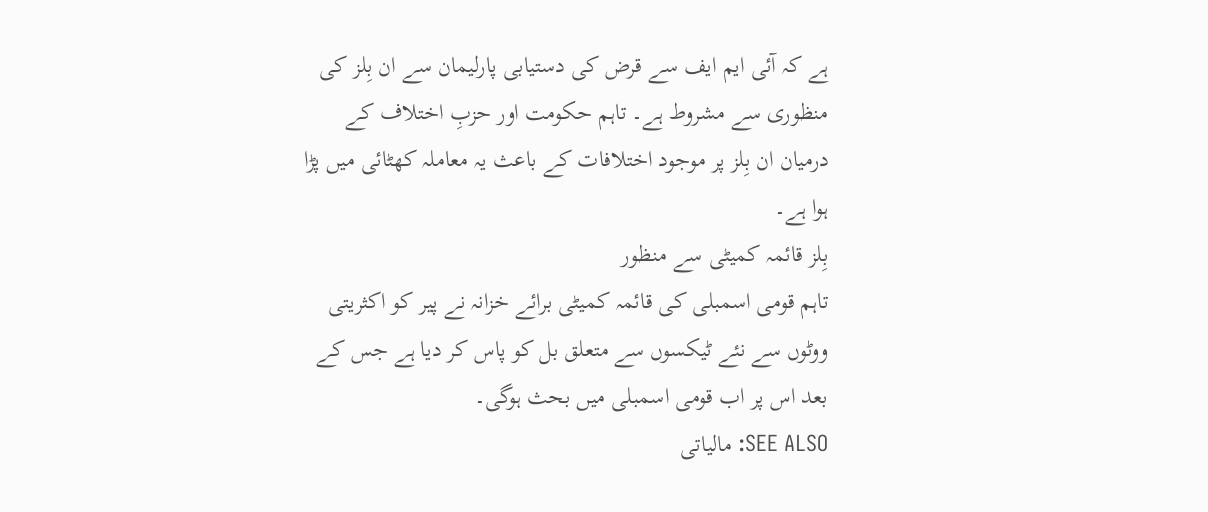ہے کہ آئی ایم ایف سے قرض کی دستیابی پارلیمان سے ان بِلز کی منظوری سے مشروط ہے۔ تاہم حکومت اور حزبِ اختلاف کے درمیان ان بِلز پر موجود اختلافات کے باعث یہ معاملہ کھٹائی میں پڑا ہوا ہے۔
بِلز قائمہ کمیٹی سے منظور
تاہم قومی اسمبلی کی قائمہ کمیٹی برائے خزانہ نے پیر کو اکثریتی ووٹوں سے نئے ٹیکسوں سے متعلق بل کو پاس کر دیا ہے جس کے بعد اس پر اب قومی اسمبلی میں بحث ہوگی۔
SEE ALSO: مالیاتی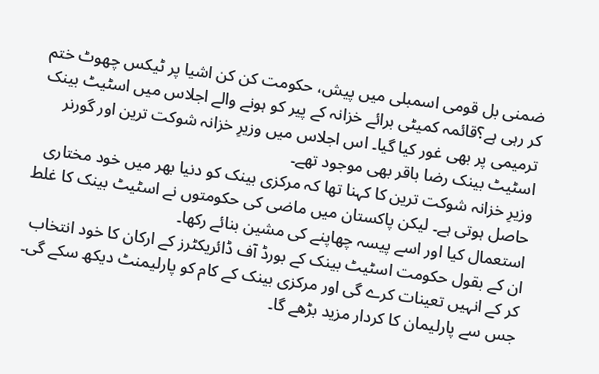ضمنی بل قومی اسمبلی میں پیش، حکومت کن کن اشیا پر ٹیکس چھوٹ ختم کر رہی ہے؟قائمہ کمیٹی برائے خزانہ کے پیر کو ہونے والے اجلاس میں اسٹیٹ بینک ترمیمی پر بھی غور کیا گیا۔ اس اجلاس میں وزیرِ خزانہ شوکت ترین اور گورنر اسٹیٹ بینک رضا باقر بھی موجود تھے۔
وزیرِ خزانہ شوکت ترین کا کہنا تھا کہ مرکزی بینک کو دنیا بھر میں خود مختاری حاصل ہوتی ہے۔ لیکن پاکستان میں ماضی کی حکومتوں نے اسٹیٹ بینک کا غلط استعمال کیا اور اسے پیسہ چھاپنے کی مشین بنائے رکھا۔
ان کے بقول حکومت اسٹیٹ بینک کے بورڈ آف ڈائریکٹرز کے ارکان کا خود انتخاب کر کے انہیں تعینات کرے گی اور مرکزی بینک کے کام کو پارلیمنٹ دیکھ سکے گی۔ جس سے پارلیمان کا کردار مزید بڑھے گا۔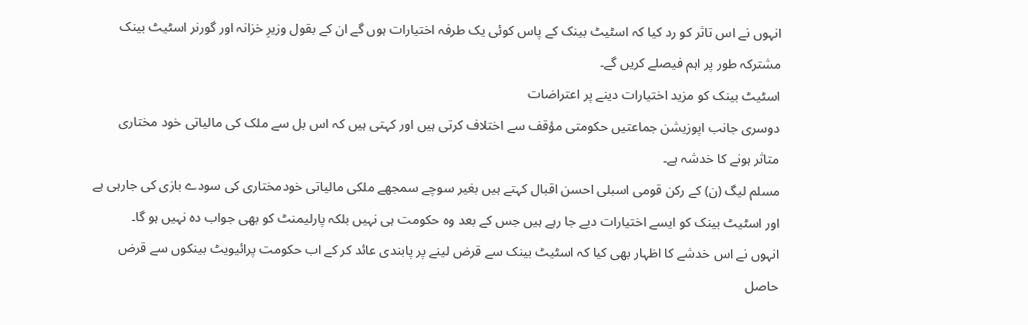انہوں نے اس تاثر کو رد کیا کہ اسٹیٹ بینک کے پاس کوئی یک طرفہ اختیارات ہوں گے ان کے بقول وزیرِ خزانہ اور گورنر اسٹیٹ بینک مشترکہ طور پر اہم فیصلے کریں گے۔
اسٹیٹ بینک کو مزید اختیارات دینے پر اعتراضات
دوسری جانب اپوزیشن جماعتیں حکومتی مؤقف سے اختلاف کرتی ہیں اور کہتی ہیں کہ اس بل سے ملک کی مالیاتی خود مختاری متاثر ہونے کا خدشہ ہے۔
مسلم لیگ (ن) کے رکن قومی اسبلی احسن اقبال کہتے ہیں بغیر سوچے سمجھے ملکی مالیاتی خودمختاری کی سودے بازی کی جارہی ہے اور اسٹیٹ بینک کو ایسے اختیارات دیے جا رہے ہیں جس کے بعد وہ حکومت ہی نہیں بلکہ پارلیمنٹ کو بھی جواب دہ نہیں ہو گا۔
انہوں نے اس خدشے کا اظہار بھی کیا کہ اسٹیٹ بینک سے قرض لینے پر پابندی عائد کر کے اب حکومت پرائیویٹ بینکوں سے قرض حاصل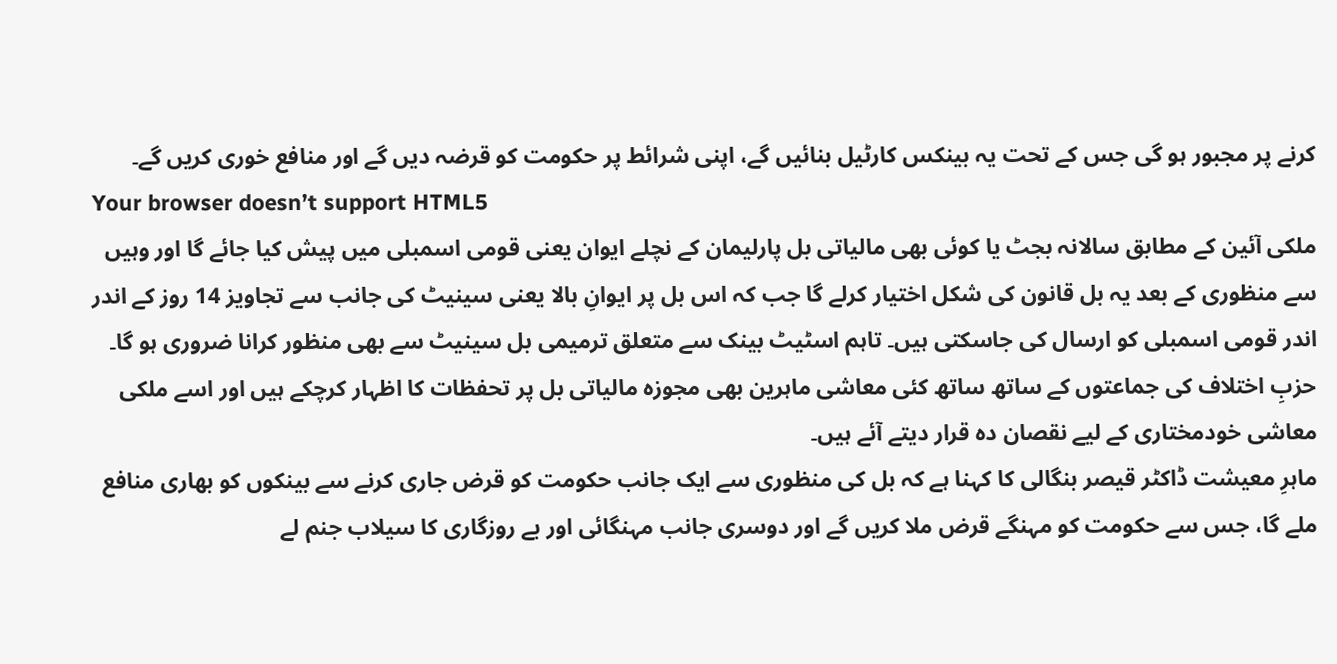کرنے پر مجبور ہو گی جس کے تحت یہ بینکس کارٹیل بنائیں گے، اپنی شرائط پر حکومت کو قرضہ دیں گے اور منافع خوری کریں گے۔
Your browser doesn’t support HTML5
ملکی آئین کے مطابق سالانہ بجٹ یا کوئی بھی مالیاتی بل پارلیمان کے نچلے ایوان یعنی قومی اسمبلی میں پیش کیا جائے گا اور وہیں سے منظوری کے بعد یہ بل قانون کی شکل اختیار کرلے گا جب کہ اس بل پر ایوانِ بالا یعنی سینیٹ کی جانب سے تجاویز 14 روز کے اندر اندر قومی اسمبلی کو ارسال کی جاسکتی ہیں۔ تاہم اسٹیٹ بینک سے متعلق ترمیمی بل سینیٹ سے بھی منظور کرانا ضروری ہو گا۔
حزبِ اختلاف کی جماعتوں کے ساتھ ساتھ کئی معاشی ماہرین بھی مجوزہ مالیاتی بل پر تحفظات کا اظہار کرچکے ہیں اور اسے ملکی معاشی خودمختاری کے لیے نقصان دہ قرار دیتے آئے ہیں۔
ماہرِ معیشت ڈاکٹر قیصر بنگالی کا کہنا ہے کہ بل کی منظوری سے ایک جانب حکومت کو قرض جاری کرنے سے بینکوں کو بھاری منافع ملے گا، جس سے حکومت کو مہنگے قرض ملا کریں گے اور دوسری جانب مہنگائی اور بے روزگاری کا سیلاب جنم لے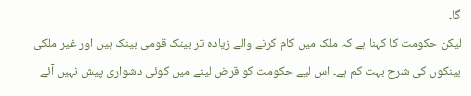گا۔
لیکن حکومت کا کہنا ہے کہ ملک میں کام کرنے والے زیادہ تر بینک قومی بینک ہیں اور غیر ملکی بینکوں کی شرح بہت کم ہے۔ اس لیے حکومت کو قرض لینے میں کوئی دشواری پیش نہیں آئے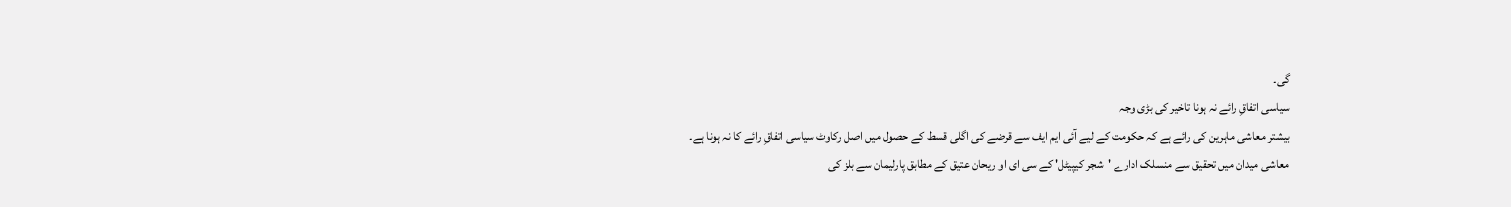گی۔
سیاسی اتفاقِ رائے نہ ہونا تاخیر کی بڑی وجہ
بیشتر معاشی ماہرین کی رائے ہے کہ حکومت کے لیے آئی ایم ایف سے قرضے کی اگلی قسط کے حصول میں اصل رکاوٹ سیاسی اتفاقِ رائے کا نہ ہونا ہے۔
معاشی میدان میں تحقیق سے منسلک ادارے 'شجر کیپیٹل' کے سی ای او ریحان عتیق کے مطابق پارلیمان سے بلز کی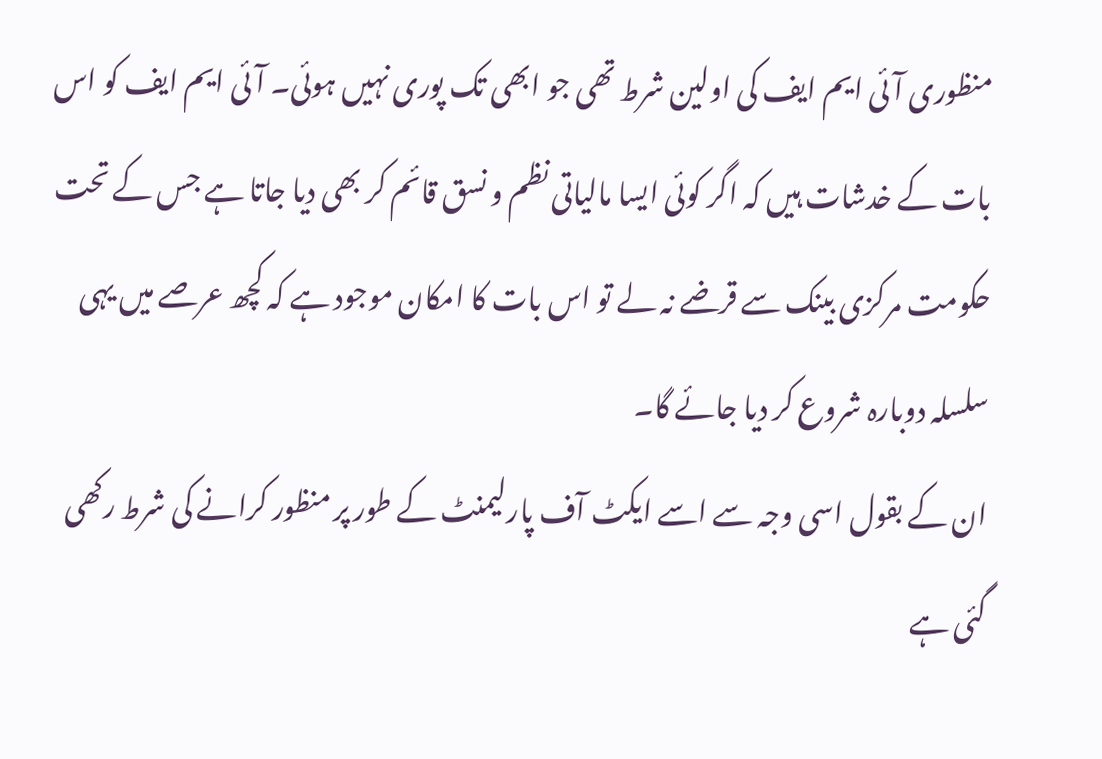منظوری آئی ایم ایف کی اولین شرط تھی جو ابھی تک پوری نہیں ہوئی۔ آئی ایم ایف کو اس بات کے خدشات ہیں کہ اگر کوئی ایسا مالیاتی نظم و نسق قائم کر بھی دیا جاتا ہے جس کے تحت حکومت مرکزی بینک سے قرضے نہ لے تو اس بات کا امکان موجود ہے کہ کچھ عرصے میں یہی سلسلہ دوبارہ شروع کر دیا جائے گا۔
ان کے بقول اسی وجہ سے اسے ایکٹ آف پارلیمنٹ کے طور پر منظور کرانے کی شرط رکھی گئی ہے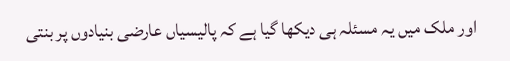اور ملک میں یہ مسئلہ ہی دیکھا گیا ہے کہ پالیسیاں عارضی بنیادوں پر بنتی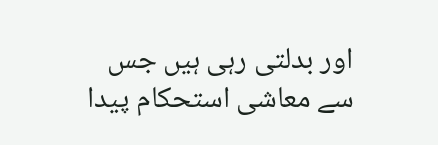اور بدلتی رہی ہیں جس سے معاشی استحکام پیدا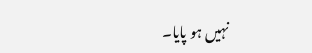نہیں ہو پایا۔